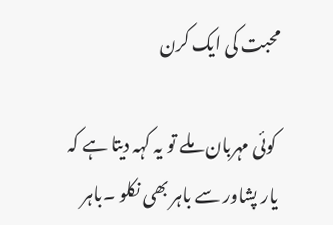محبت کی ایک کرن

 کوئی مہربان ملے تو یہ کہہ دیتا ہے کہ یار پشاور سے باہر بھی نکلو ۔باہر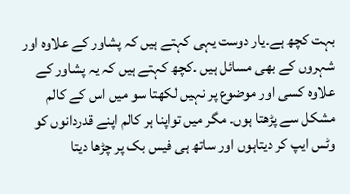بہت کچھ ہے۔یار دوست یہی کہتے ہیں کہ پشاور کے علاوہ اور شہروں کے بھی مسائل ہیں ۔کچھ کہتے ہیں کہ یہ پشاور کے علاوہ کسی اور موضوع پر نہیں لکھتا سو میں اس کے کالم مشکل سے پڑھتا ہوں۔ مگر میں تواپنا ہر کالم اپنے قدردانوں کو وٹس ایپ کر دیتاہوں اور ساتھ ہی فیس بک پر چڑھا دیتا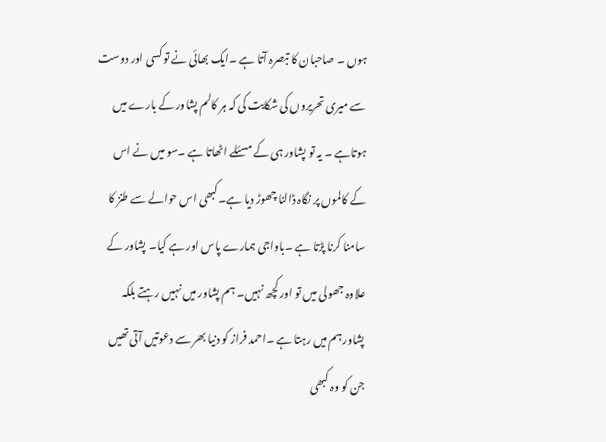ہوں ۔ صاحبان کا تبصرہ آتا ہے ۔ایک بھائی نے تو کسی اور دوست سے میری تحریروں کی شکایت کی کہ ہر کالم پشاور کے بارے میں ہوتاہے ۔ یہ تو پشاور ہی کے مسئلے اٹھاتا ہے ۔سو میں نے اس کے کالموں پر نگاہ ڈالنا چھوڑ دیا ہے۔کبھی اس حوالے سے طنز کا سامنا کرنا پڑتا ہے ۔باواجی ہمارے پاس اور ہے کیا۔ پشاور کے علاوہ جھولی میں تو اور کچھ نہیں۔ ہم پشاور میں نہیں رہتے بلکہ پشاور ہم میں رہتا ہے ۔احمد فراز کو دنیا بھر سے دعوتیں آتی تھیں جن کو وہ کبھی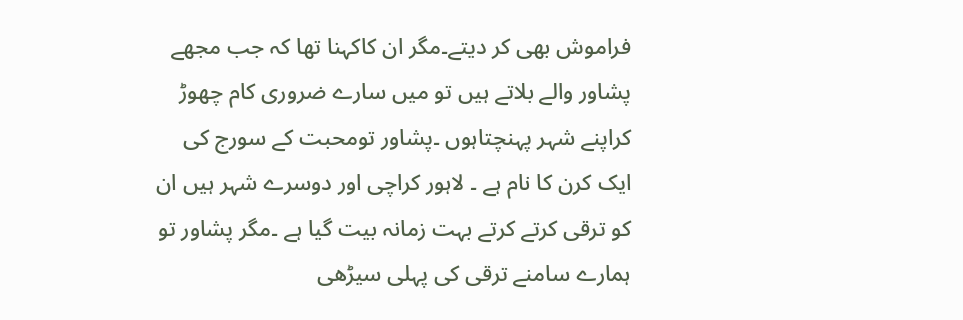فراموش بھی کر دیتے۔مگر ان کاکہنا تھا کہ جب مجھے پشاور والے بلاتے ہیں تو میں سارے ضروری کام چھوڑ کراپنے شہر پہنچتاہوں ۔پشاور تومحبت کے سورج کی ایک کرن کا نام ہے ۔ لاہور کراچی اور دوسرے شہر ہیں ان کو ترقی کرتے کرتے بہت زمانہ بیت گیا ہے ۔مگر پشاور تو ہمارے سامنے ترقی کی پہلی سیڑھی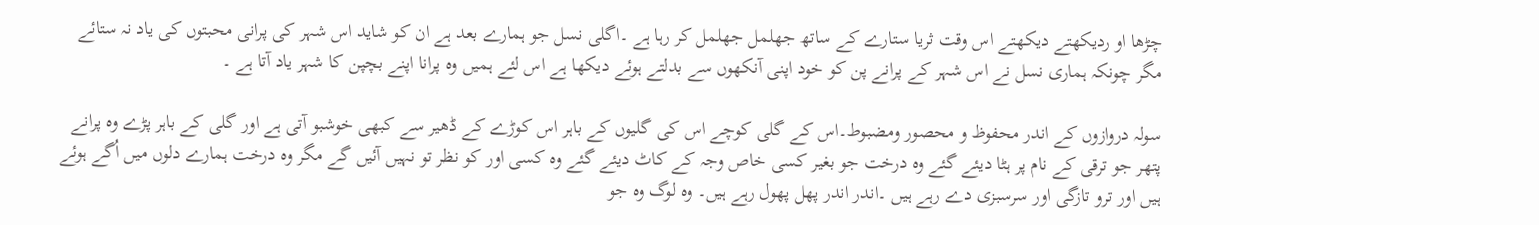چڑھا او ردیکھتے دیکھتے اس وقت ثریا ستارے کے ساتھ جھلمل جھلمل کر رہا ہے ۔اگلی نسل جو ہمارے بعد ہے ان کو شاید اس شہر کی پرانی محبتوں کی یاد نہ ستائے مگر چونکہ ہماری نسل نے اس شہر کے پرانے پن کو خود اپنی آنکھوں سے بدلتے ہوئے دیکھا ہے اس لئے ہمیں وہ پرانا اپنے بچپن کا شہر یاد آتا ہے ۔

سولہ دروازوں کے اندر محفوظ و محصور ومضبوط۔اس کے گلی کوچے اس کی گلیوں کے باہر اس کوڑے کے ڈھیر سے کبھی خوشبو آتی ہے اور گلی کے باہر پڑے وہ پرانے پتھر جو ترقی کے نام پر ہٹا دیئے گئے وہ درخت جو بغیر کسی خاص وجہ کے کاٹ دیئے گئے وہ کسی اور کو نظر تو نہیں آئیں گے مگر وہ درخت ہمارے دلوں میں اُگے ہوئے ہیں اور ترو تازگی اور سرسبزی دے رہے ہیں ۔اندر اندر پھل پھول رہے ہیں۔ وہ لوگ وہ جو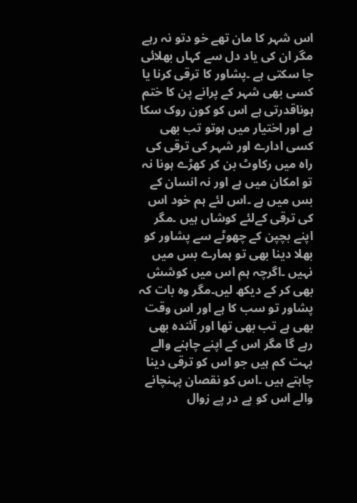اس شہر کا مان تھے خو دتو نہ رہے مگر ان کی یاد دل سے کہاں بھلائی جا سکتی ہے ۔پشاور کا ترقی کرنا یا کسی بھی شہر کے پرانے پن کا ختم ہوناقدرتی ہے اس کو کون روک سکا ہے اور اختیار میں ہوتو تب بھی کسی ادارے اور شہر کی ترقی کی راہ میں رکاوٹ بن کر کھڑے ہونا نہ تو امکان میں ہے اور نہ انسان کے بس میں ہے ۔اس لئے ہم خود اس کی ترقی کےلئے کوشاں ہیں ۔مگر اپنے بچپن کے چھوٹے سے پشاور کو بھلا دینا بھی تو ہمارے بس میں نہیں ۔اگرچہ ہم اس میں کوشش بھی کر کے دیکھ لیں۔مگر وہ بات کہ پشاور تو سب کا ہے اور اس وقت بھی ہے تب بھی تھا اور آئندہ بھی رہے گا مگر اس کے اپنے چاہنے والے بہت کم ہیں جو اس کو ترقی دینا چاہتے ہیں ۔اس کو نقصان پہنچانے والے اس کو پے در پے زوال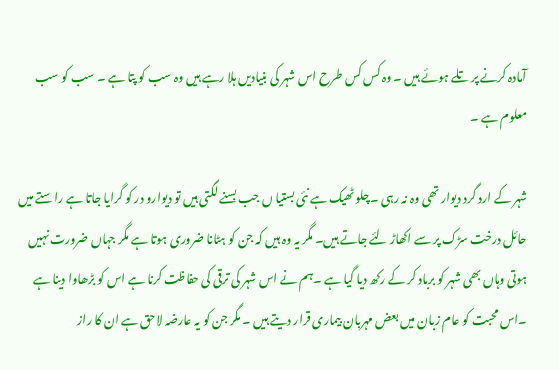آمادہ کرنے پر تلے ہوئے ہیں ۔ وہ کس کس طرح اس شہر کی بنیادیں ہلا رہے ہیں وہ سب کو پتا ہے ۔ سب کو سب معلوم ہے ۔

شہر کے ارد گرد دیوار تھی وہ نہ رہی ۔چلو ٹھیک ہے نئی بستیا ں جب بسنے لگتی ہیں تو دیوارو در کو گرایا جاتا ہے راستے میں حائل درخت سڑک پر سے اکھاڑ لئے جاتے ہیں۔ مگر یہ وہ ہیں کہ جن کو ہٹانا ضروری ہوتا ہے مگر جہاں ضرورت نہیں ہوتی وہاں بھی شہر کو برباد کر کے رکھ دیا گیا ہے ۔ہم نے اس شہر کی ترقی کی حفاظت کرنا ہے اس کو بڑھاوا دینا ہے ۔اس محبت کو عام زبان میں بعض مہربان بیماری قرار دیتے ہیں ۔ مگر جن کو یہ عارضہ لاحق ہے ان کا راز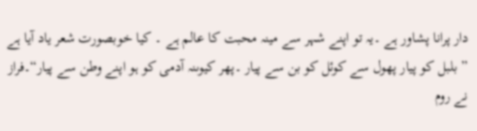دار پرانا پشاور ہے ۔یہ تو اپنے شہر سے مینہ محبت کا عالم ہے ۔ کیا خوبصورت شعر یاد آیا ہے ” بلبل کو پیار پھول سے کوئل کو بن سے پیار ۔پھر کیوںنہ آدمی کو ہو اپنے وطن سے پیار“۔فراز نے روم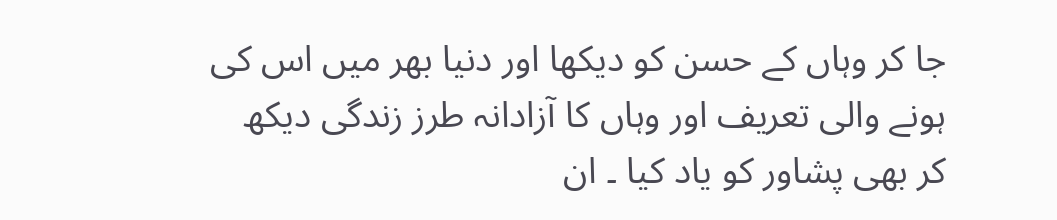جا کر وہاں کے حسن کو دیکھا اور دنیا بھر میں اس کی ہونے والی تعریف اور وہاں کا آزادانہ طرز زندگی دیکھ کر بھی پشاور کو یاد کیا ۔ ان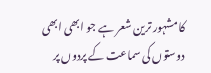کا مشہور ترین شعر ہے جو ابھی ابھی دوستوں کی سماعت کے پردوں پر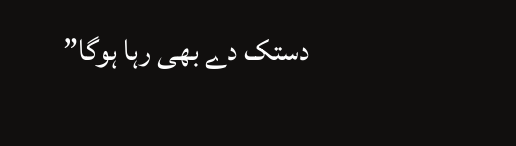دستک دے بھی رہا ہوگا”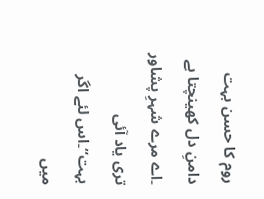روم کا حسن بہت دامنِ دل کھینچتا ہے ۔اے مرے شہرِ پشاور تری یاد آئی بہت“۔اس لئے اگر میں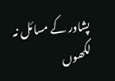پشاور کے مسائل نہ لکھوں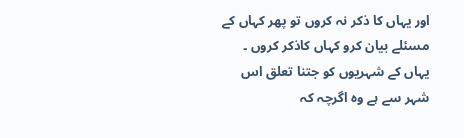اور یہاں کا ذکر نہ کروں تو پھر کہاں کے مسئلے بیان کرو کہاں کاذکر کروں ۔ یہاں کے شہریوں کو جتنا تعلق اس شہر سے ہے وہ اگرچہ کہ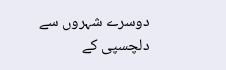دوسرے شہروں سے دلچسپی کے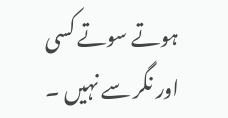ہوتے سوتے کسی اور نگر سے نہیں ۔